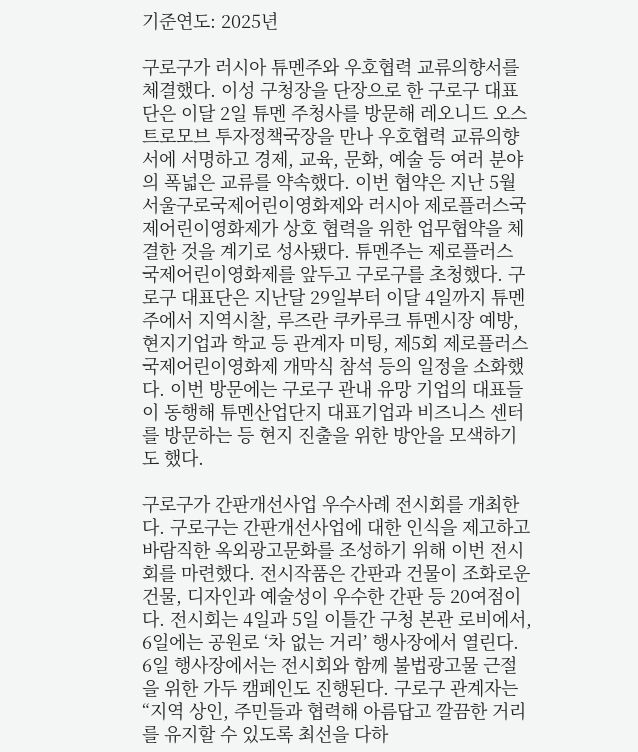기준연도: 2025년

구로구가 러시아 튜멘주와 우호협력 교류의향서를 체결했다. 이성 구청장을 단장으로 한 구로구 대표단은 이달 2일 튜멘 주청사를 방문해 레오니드 오스트로모브 투자정책국장을 만나 우호협력 교류의향서에 서명하고 경제, 교육, 문화, 예술 등 여러 분야의 폭넓은 교류를 약속했다. 이번 협약은 지난 5월 서울구로국제어린이영화제와 러시아 제로플러스국제어린이영화제가 상호 협력을 위한 업무협약을 체결한 것을 계기로 성사됐다. 튜멘주는 제로플러스 국제어린이영화제를 앞두고 구로구를 초청했다. 구로구 대표단은 지난달 29일부터 이달 4일까지 튜멘주에서 지역시찰, 루즈란 쿠카루크 튜멘시장 예방, 현지기업과 학교 등 관계자 미팅, 제5회 제로플러스 국제어린이영화제 개막식 참석 등의 일정을 소화했다. 이번 방문에는 구로구 관내 유망 기업의 대표들이 동행해 튜멘산업단지 대표기업과 비즈니스 센터를 방문하는 등 현지 진출을 위한 방안을 모색하기도 했다.

구로구가 간판개선사업 우수사례 전시회를 개최한다. 구로구는 간판개선사업에 대한 인식을 제고하고 바람직한 옥외광고문화를 조성하기 위해 이번 전시회를 마련했다. 전시작품은 간판과 건물이 조화로운 건물, 디자인과 예술성이 우수한 간판 등 20여점이다. 전시회는 4일과 5일 이틀간 구청 본관 로비에서, 6일에는 공원로 ‘차 없는 거리’ 행사장에서 열린다. 6일 행사장에서는 전시회와 함께 불법광고물 근절을 위한 가두 캠페인도 진행된다. 구로구 관계자는 “지역 상인, 주민들과 협력해 아름답고 깔끔한 거리를 유지할 수 있도록 최선을 다하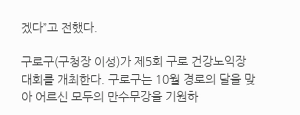겠다”고 전했다.

구로구(구청장 이성)가 제5회 구로 건강노익장 대회를 개최한다. 구로구는 10월 경로의 달을 맞아 어르신 모두의 만수무강을 기원하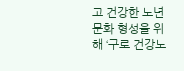고 건강한 노년문화 형성을 위해 ‘구로 건강노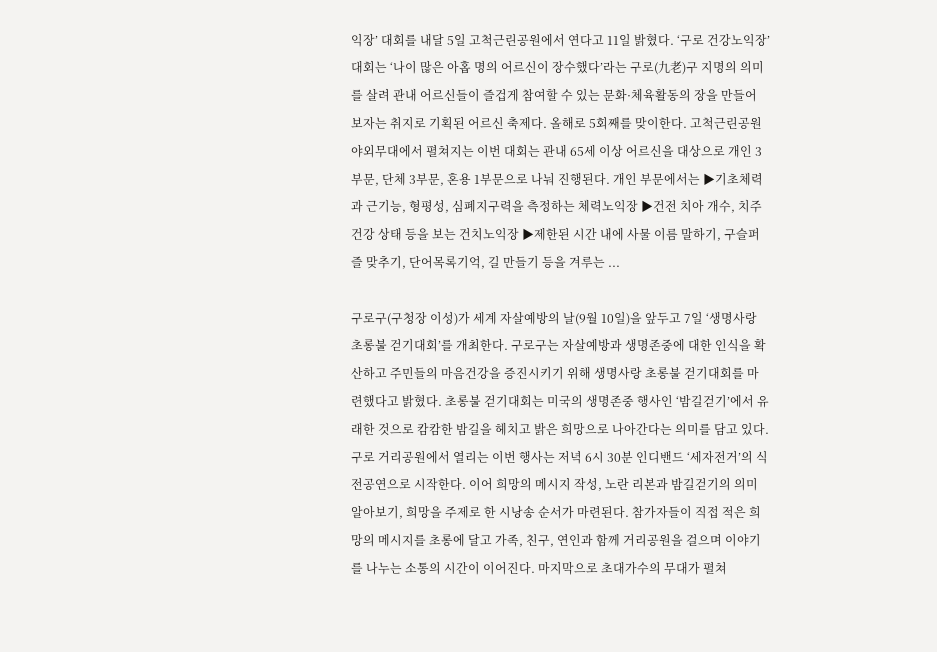익장’ 대회를 내달 5일 고척근린공원에서 연다고 11일 밝혔다. ‘구로 건강노익장’ 대회는 ‘나이 많은 아홉 명의 어르신이 장수했다’라는 구로(九老)구 지명의 의미를 살려 관내 어르신들이 즐겁게 참여할 수 있는 문화·체육활동의 장을 만들어 보자는 취지로 기획된 어르신 축제다. 올해로 5회째를 맞이한다. 고척근린공원 야외무대에서 펼쳐지는 이번 대회는 관내 65세 이상 어르신을 대상으로 개인 3부문, 단체 3부문, 혼용 1부문으로 나눠 진행된다. 개인 부문에서는 ▶기초체력과 근기능, 형평성, 심폐지구력을 측정하는 체력노익장 ▶건전 치아 개수, 치주 건강 상태 등을 보는 건치노익장 ▶제한된 시간 내에 사물 이름 말하기, 구슬퍼즐 맞추기, 단어목록기억, 길 만들기 등을 겨루는 ...

구로구(구청장 이성)가 세계 자살예방의 날(9월 10일)을 앞두고 7일 ‘생명사랑 초롱불 걷기대회’를 개최한다. 구로구는 자살예방과 생명존중에 대한 인식을 확산하고 주민들의 마음건강을 증진시키기 위해 생명사랑 초롱불 걷기대회를 마련했다고 밝혔다. 초롱불 걷기대회는 미국의 생명존중 행사인 ‘밤길걷기’에서 유래한 것으로 캄캄한 밤길을 헤치고 밝은 희망으로 나아간다는 의미를 담고 있다. 구로 거리공원에서 열리는 이번 행사는 저녁 6시 30분 인디밴드 ‘세자전거’의 식전공연으로 시작한다. 이어 희망의 메시지 작성, 노란 리본과 밤길걷기의 의미 알아보기, 희망을 주제로 한 시낭송 순서가 마련된다. 참가자들이 직접 적은 희망의 메시지를 초롱에 달고 가족, 친구, 연인과 함께 거리공원을 걸으며 이야기를 나누는 소통의 시간이 이어진다. 마지막으로 초대가수의 무대가 펼쳐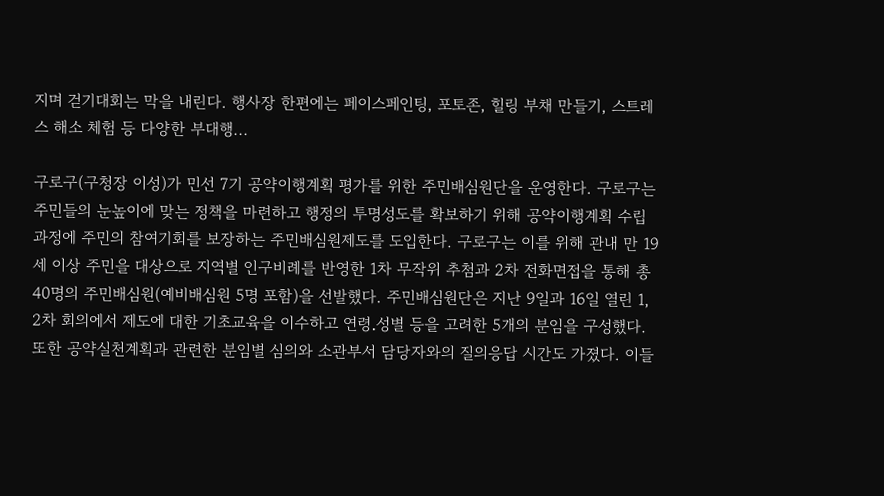지며 걷기대회는 막을 내린다. 행사장 한편에는 페이스페인팅, 포토존, 힐링 부채 만들기, 스트레스 해소 체험 등 다양한 부대행...

구로구(구청장 이성)가 민선 7기 공약이행계획 평가를 위한 주민배심원단을 운영한다. 구로구는 주민들의 눈높이에 맞는 정책을 마련하고 행정의 투명성도를 확보하기 위해 공약이행계획 수립과정에 주민의 참여기회를 보장하는 주민배심원제도를 도입한다. 구로구는 이를 위해 관내 만 19세 이상 주민을 대상으로 지역별 인구비례를 반영한 1차 무작위 추첨과 2차 전화면접을 통해 총 40명의 주민배심원(예비배심원 5명 포함)을 선발했다. 주민배심원단은 지난 9일과 16일 열린 1, 2차 회의에서 제도에 대한 기초교육을 이수하고 연령․성별 등을 고려한 5개의 분임을 구성했다. 또한 공약실천계획과 관련한 분임별 심의와 소관부서 담당자와의 질의응답 시간도 가졌다. 이들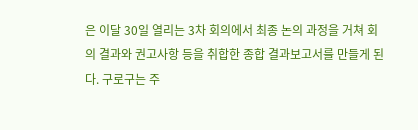은 이달 30일 열리는 3차 회의에서 최종 논의 과정을 거쳐 회의 결과와 권고사항 등을 취합한 종합 결과보고서를 만들게 된다. 구로구는 주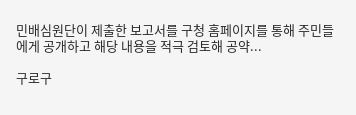민배심원단이 제출한 보고서를 구청 홈페이지를 통해 주민들에게 공개하고 해당 내용을 적극 검토해 공약...

구로구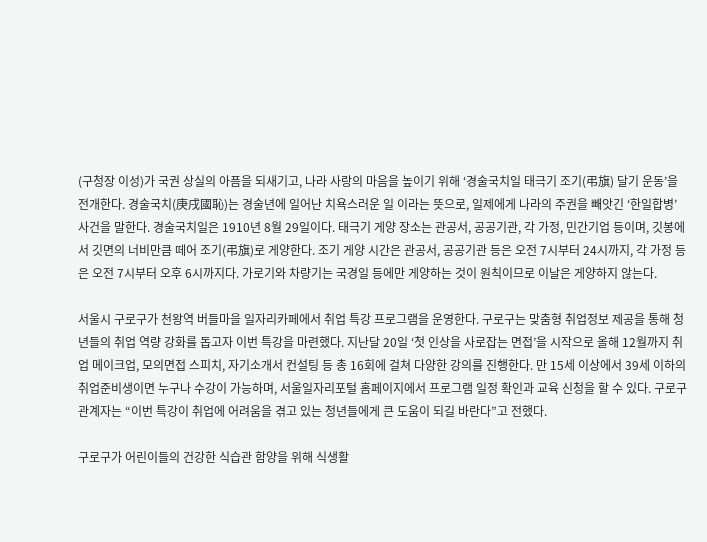(구청장 이성)가 국권 상실의 아픔을 되새기고, 나라 사랑의 마음을 높이기 위해 ‘경술국치일 태극기 조기(弔旗) 달기 운동’을 전개한다. 경술국치(庚戌國恥)는 경술년에 일어난 치욕스러운 일 이라는 뜻으로, 일제에게 나라의 주권을 빼앗긴 ‘한일합병’ 사건을 말한다. 경술국치일은 1910년 8월 29일이다. 태극기 게양 장소는 관공서, 공공기관, 각 가정, 민간기업 등이며, 깃봉에서 깃면의 너비만큼 떼어 조기(弔旗)로 게양한다. 조기 게양 시간은 관공서, 공공기관 등은 오전 7시부터 24시까지, 각 가정 등은 오전 7시부터 오후 6시까지다. 가로기와 차량기는 국경일 등에만 게양하는 것이 원칙이므로 이날은 게양하지 않는다.

서울시 구로구가 천왕역 버들마을 일자리카페에서 취업 특강 프로그램을 운영한다. 구로구는 맞춤형 취업정보 제공을 통해 청년들의 취업 역량 강화를 돕고자 이번 특강을 마련했다. 지난달 20일 ‘첫 인상을 사로잡는 면접’을 시작으로 올해 12월까지 취업 메이크업, 모의면접 스피치, 자기소개서 컨설팅 등 총 16회에 걸쳐 다양한 강의를 진행한다. 만 15세 이상에서 39세 이하의 취업준비생이면 누구나 수강이 가능하며, 서울일자리포털 홈페이지에서 프로그램 일정 확인과 교육 신청을 할 수 있다. 구로구 관계자는 “이번 특강이 취업에 어려움을 겪고 있는 청년들에게 큰 도움이 되길 바란다”고 전했다.

구로구가 어린이들의 건강한 식습관 함양을 위해 식생활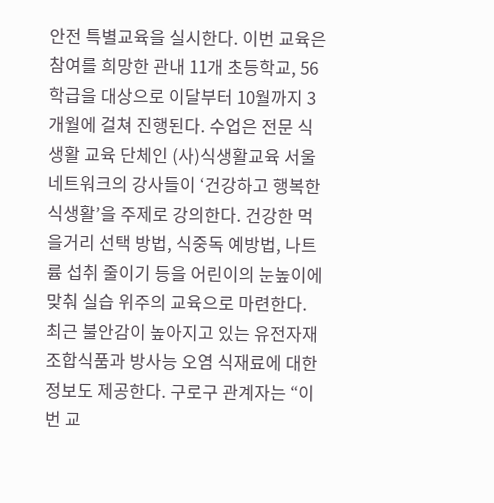안전 특별교육을 실시한다. 이번 교육은 참여를 희망한 관내 11개 초등학교, 56학급을 대상으로 이달부터 10월까지 3개월에 걸쳐 진행된다. 수업은 전문 식생활 교육 단체인 (사)식생활교육 서울네트워크의 강사들이 ‘건강하고 행복한 식생활’을 주제로 강의한다. 건강한 먹을거리 선택 방법, 식중독 예방법, 나트륨 섭취 줄이기 등을 어린이의 눈높이에 맞춰 실습 위주의 교육으로 마련한다. 최근 불안감이 높아지고 있는 유전자재조합식품과 방사능 오염 식재료에 대한 정보도 제공한다. 구로구 관계자는 “이번 교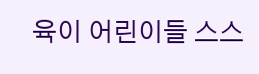육이 어린이들 스스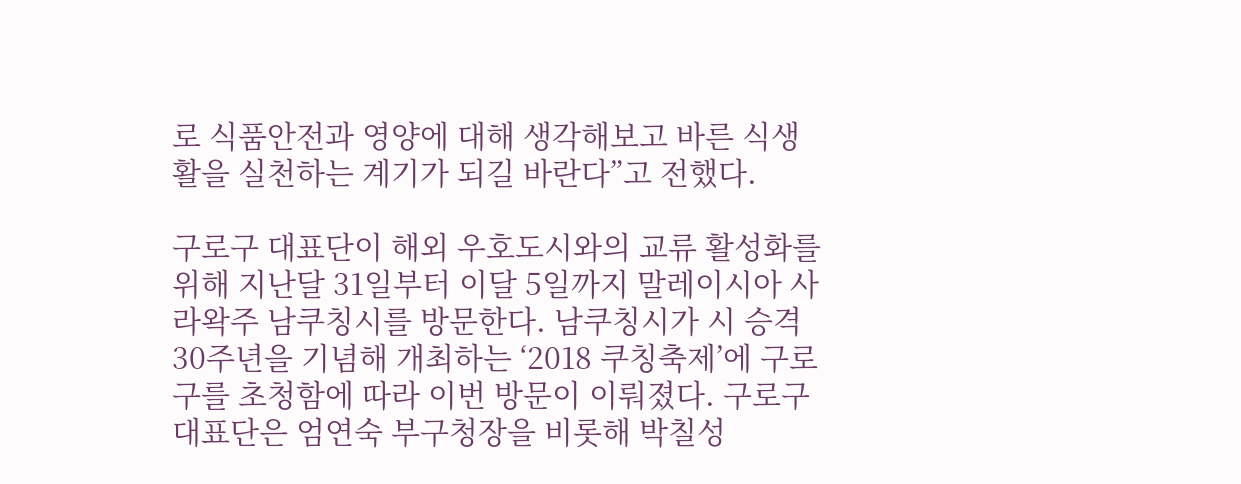로 식품안전과 영양에 대해 생각해보고 바른 식생활을 실천하는 계기가 되길 바란다”고 전했다.

구로구 대표단이 해외 우호도시와의 교류 활성화를 위해 지난달 31일부터 이달 5일까지 말레이시아 사라왁주 남쿠칭시를 방문한다. 남쿠칭시가 시 승격 30주년을 기념해 개최하는 ‘2018 쿠칭축제’에 구로구를 초청함에 따라 이번 방문이 이뤄졌다. 구로구 대표단은 엄연숙 부구청장을 비롯해 박칠성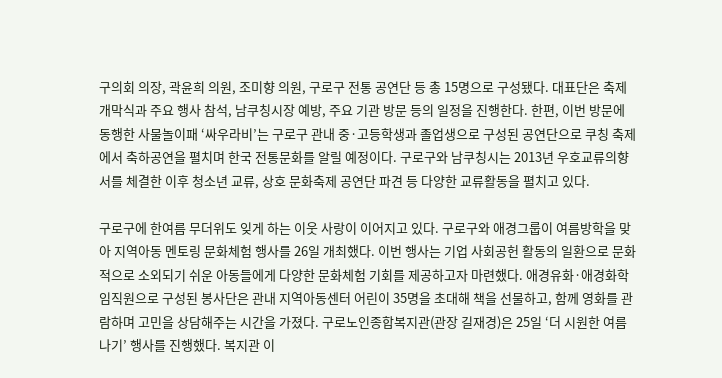구의회 의장, 곽윤희 의원, 조미향 의원, 구로구 전통 공연단 등 총 15명으로 구성됐다. 대표단은 축제 개막식과 주요 행사 참석, 남쿠칭시장 예방, 주요 기관 방문 등의 일정을 진행한다. 한편, 이번 방문에 동행한 사물놀이패 ‘싸우라비’는 구로구 관내 중·고등학생과 졸업생으로 구성된 공연단으로 쿠칭 축제에서 축하공연을 펼치며 한국 전통문화를 알릴 예정이다. 구로구와 남쿠칭시는 2013년 우호교류의향서를 체결한 이후 청소년 교류, 상호 문화축제 공연단 파견 등 다양한 교류활동을 펼치고 있다.

구로구에 한여름 무더위도 잊게 하는 이웃 사랑이 이어지고 있다. 구로구와 애경그룹이 여름방학을 맞아 지역아동 멘토링 문화체험 행사를 26일 개최했다. 이번 행사는 기업 사회공헌 활동의 일환으로 문화적으로 소외되기 쉬운 아동들에게 다양한 문화체험 기회를 제공하고자 마련했다. 애경유화·애경화학 임직원으로 구성된 봉사단은 관내 지역아동센터 어린이 35명을 초대해 책을 선물하고, 함께 영화를 관람하며 고민을 상담해주는 시간을 가졌다. 구로노인종합복지관(관장 길재경)은 25일 ‘더 시원한 여름나기’ 행사를 진행했다. 복지관 이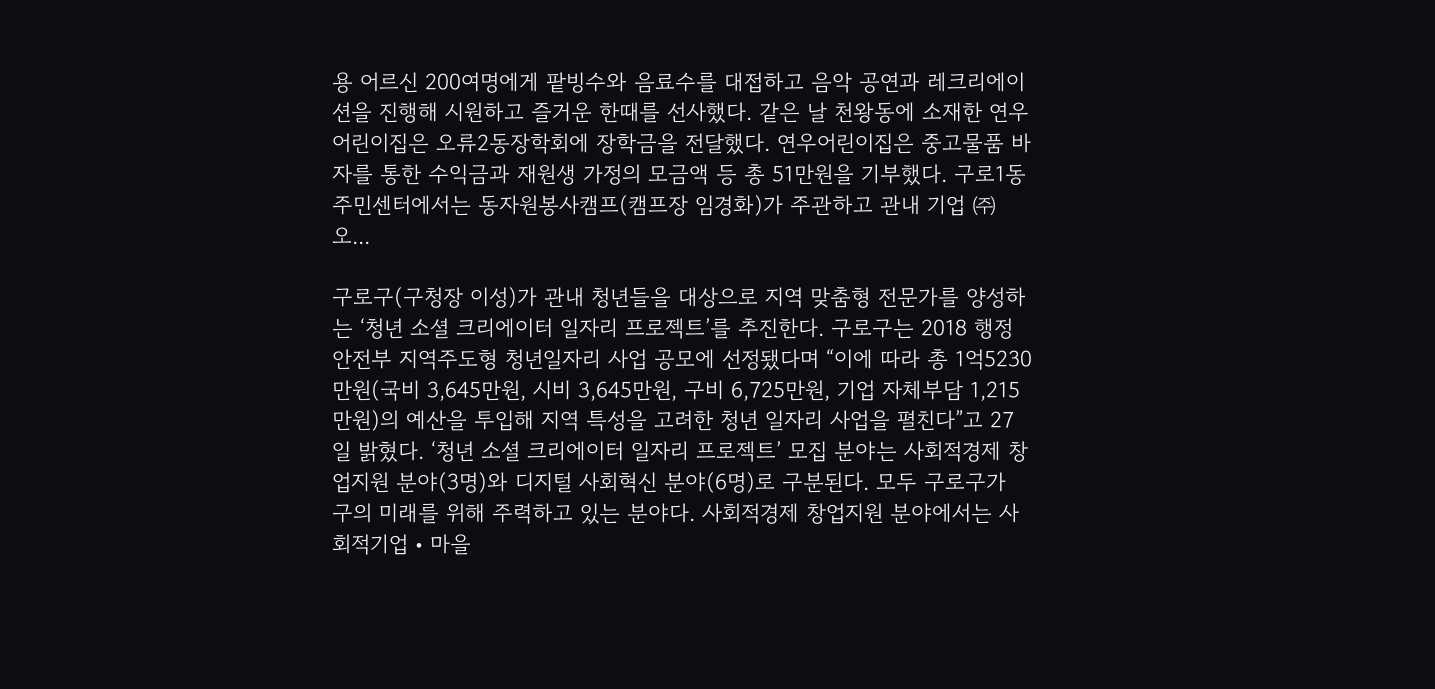용 어르신 200여명에게 팥빙수와 음료수를 대접하고 음악 공연과 레크리에이션을 진행해 시원하고 즐거운 한때를 선사했다. 같은 날 천왕동에 소재한 연우어린이집은 오류2동장학회에 장학금을 전달했다. 연우어린이집은 중고물품 바자를 통한 수익금과 재원생 가정의 모금액 등 총 51만원을 기부했다. 구로1동주민센터에서는 동자원봉사캠프(캠프장 임경화)가 주관하고 관내 기업 ㈜오...

구로구(구청장 이성)가 관내 청년들을 대상으로 지역 맞춤형 전문가를 양성하는 ‘청년 소셜 크리에이터 일자리 프로젝트’를 추진한다. 구로구는 2018 행정안전부 지역주도형 청년일자리 사업 공모에 선정됐다며 “이에 따라 총 1억5230만원(국비 3,645만원, 시비 3,645만원, 구비 6,725만원, 기업 자체부담 1,215만원)의 예산을 투입해 지역 특성을 고려한 청년 일자리 사업을 펼친다”고 27일 밝혔다. ‘청년 소셜 크리에이터 일자리 프로젝트’ 모집 분야는 사회적경제 창업지원 분야(3명)와 디지털 사회혁신 분야(6명)로 구분된다. 모두 구로구가 구의 미래를 위해 주력하고 있는 분야다. 사회적경제 창업지원 분야에서는 사회적기업‧마을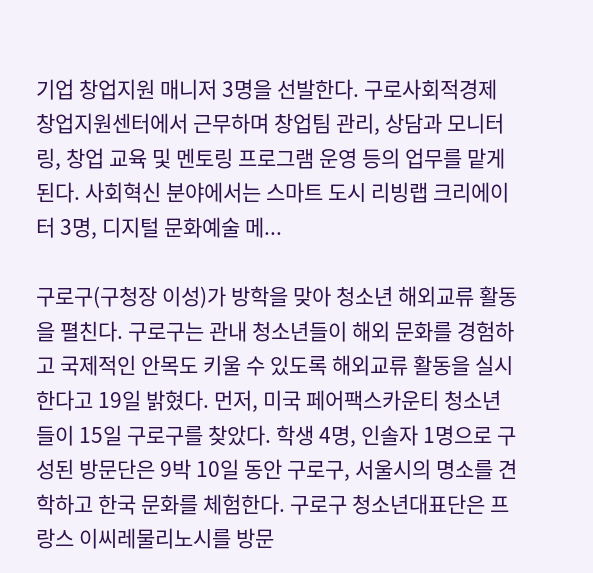기업 창업지원 매니저 3명을 선발한다. 구로사회적경제 창업지원센터에서 근무하며 창업팀 관리, 상담과 모니터링, 창업 교육 및 멘토링 프로그램 운영 등의 업무를 맡게 된다. 사회혁신 분야에서는 스마트 도시 리빙랩 크리에이터 3명, 디지털 문화예술 메...

구로구(구청장 이성)가 방학을 맞아 청소년 해외교류 활동을 펼친다. 구로구는 관내 청소년들이 해외 문화를 경험하고 국제적인 안목도 키울 수 있도록 해외교류 활동을 실시한다고 19일 밝혔다. 먼저, 미국 페어팩스카운티 청소년들이 15일 구로구를 찾았다. 학생 4명, 인솔자 1명으로 구성된 방문단은 9박 10일 동안 구로구, 서울시의 명소를 견학하고 한국 문화를 체험한다. 구로구 청소년대표단은 프랑스 이씨레물리노시를 방문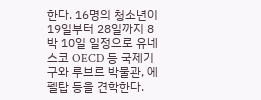한다. 16명의 청소년이 19일부터 28일까지 8박 10일 일정으로 유네스코 OECD 등 국제기구와 루브르 박물관, 에펠탑 등을 견학한다.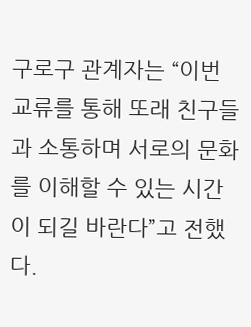구로구 관계자는 “이번 교류를 통해 또래 친구들과 소통하며 서로의 문화를 이해할 수 있는 시간이 되길 바란다”고 전했다.